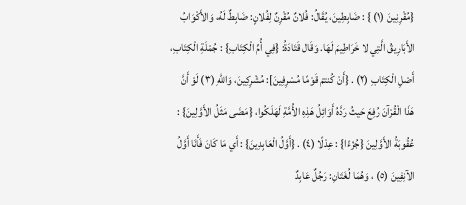{مُقْرِنِينَ (١) } : ضَابِطِينَ، يُقَالُ: فُلانٌ مُقْرِنٌ لِفُلانٍ: ضَابِطٌ لَهُ، وَالأَكْوَابُ الأَبَارِيقُ الَّتِي لا خَرَاطِيمَ لَهَا. وَقَال قَتَادَةُ: {فِي أُمِّ الْكِتَابِ} : جُمْلَةِ الْكِتَابِ، أَصْلِ الْكِتَابِ (٢) . {أَنْ كُنتمْ قَوْمًا مُسْرِفِينَ]: مُشْرِكِينَ، وَاللهِ (٣) لَوْ أَنَّ هَذَا الْقُرْآنَ رُفِعَ حَيثُ رَدَّهُ أَوَائِلُ هَذِهِ الأُمَّةِ لَهَلَكُوا، {مَضَى مَثَلُ الأَوَّلِينَ} : عُقُوبَةُ الأَوَّلِينَ {جُزْءًا} : عِدْلًا (٤) . {أَوَّلُ الْعَابِدِينَ} : أَي مَا كَانَ فَأَنَا أَوَّلُ الآنِفِينَ (٥) ، وَهُمَا لُغَتَانِ: رَجُلٌ عَابِدٌ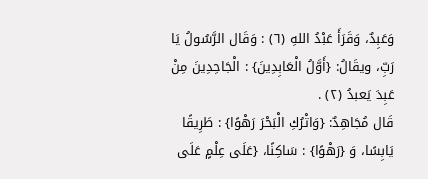وَعَبِدٌ، وَقَرَأَ عَبْدُ اللهِ (٦) : وَقَال الرَّسُولُ يَا رَبِّ، ويقَالُ: {أَوَّلُ الْعَابِدِينَ} : الْجَاحِدِينَ مِنْ عَبِدَ يَعبدُ (٢) .
قَال مُجَاهِدٌ: {وَاتْرُكِ الْبَحْرَ رَهْوًا} : طَرِيقًا يَابِسًا، وَ {رَهْوًا} : سَاكِنًا، {عَلَى عِلْمٍ عَلَى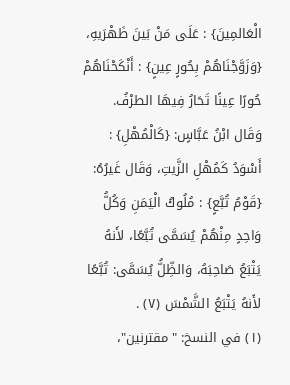الْعَالمِينَ} : عَلَى مَنْ بَينَ ظَهْرَيهِ، {وَزَوَّجْنَاهُمْ بِحُورٍ عِينٍ} : أَنْكَحْنَاهُمْ حُورًا عِينًا تَحَارُ فِيهَا الطرْفُ.
وَقَال ابْنُ عَبَّاسٍ: {كَالْمُهْلِ} : أَسْوَدُ كَمُهْلِ الزَّيتِ، وَقَال غَيرُهُ: {قَوْمُ تُبَّعٍ} : مُلُوكُ الْيَمَنِ وَكُلُّ وَاحِدٍ مِنْهُمْ يُسَمَّى تُبَّعًا، لأَنهُ يَتْبَعُ صَاحِبَهُ، وَالظِّلُّ يُسَمَّى: تُبَّعًا لأَنهُ يَتْبَعُ الشَّمْسَ (٧) .
(١) في النسخ: "مقترنين"،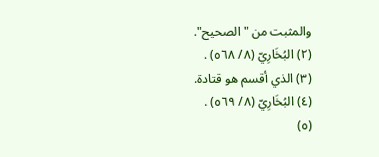والمثبت من "الصحيح".
(٢) البُخَارِيّ (٨/ ٥٦٨) .
(٣) الذي أقسم هو قتادة.
(٤) البُخَارِيّ (٨/ ٥٦٩) .
(٥)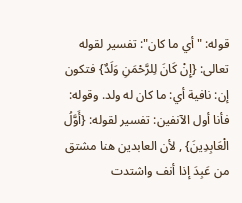قوله: "أي ما كان": تفسير لقوله تعالى: {إِنْ كَانَ لِلرَّحْمَنِ وَلَدٌ} فتكون إن: نافية أي: ما كان له ولد. وقوله: فأنا أول الآنفين: تفسير لقوله: {أَوَّلُ الْعَابِدِينَ} , لأن العابدين هنا مشتق من عَبِدَ إذا أنف واشتدت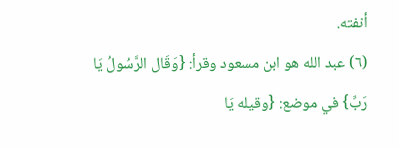أنفته.
(٦) عبد الله هو ابن مسعود وقرأ: {وَقَال الرَّسُولُ يَا رَبِّ} في موضع: {وقيله يَا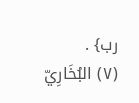رب} .
(٧) البُخَارِيّ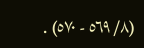(٨/ ٥٦٩ - ٥٧٠) .